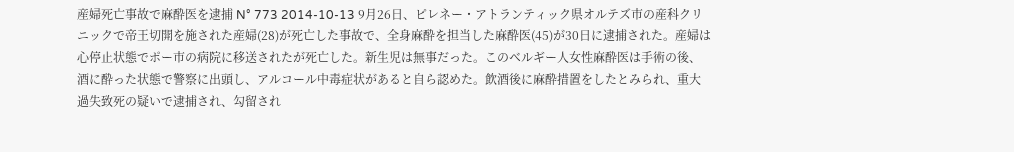産婦死亡事故で麻酔医を逮捕 N° 773 2014-10-13 9月26日、ピレネー・アトランティック県オルテズ市の産科クリニックで帝王切開を施された産婦(28)が死亡した事故で、全身麻酔を担当した麻酔医(45)が30日に逮捕された。産婦は心停止状態でポー市の病院に移送されたが死亡した。新生児は無事だった。このベルギー人女性麻酔医は手術の後、酒に酔った状態で警察に出頭し、アルコール中毒症状があると自ら認めた。飲酒後に麻酔措置をしたとみられ、重大過失致死の疑いで逮捕され、勾留され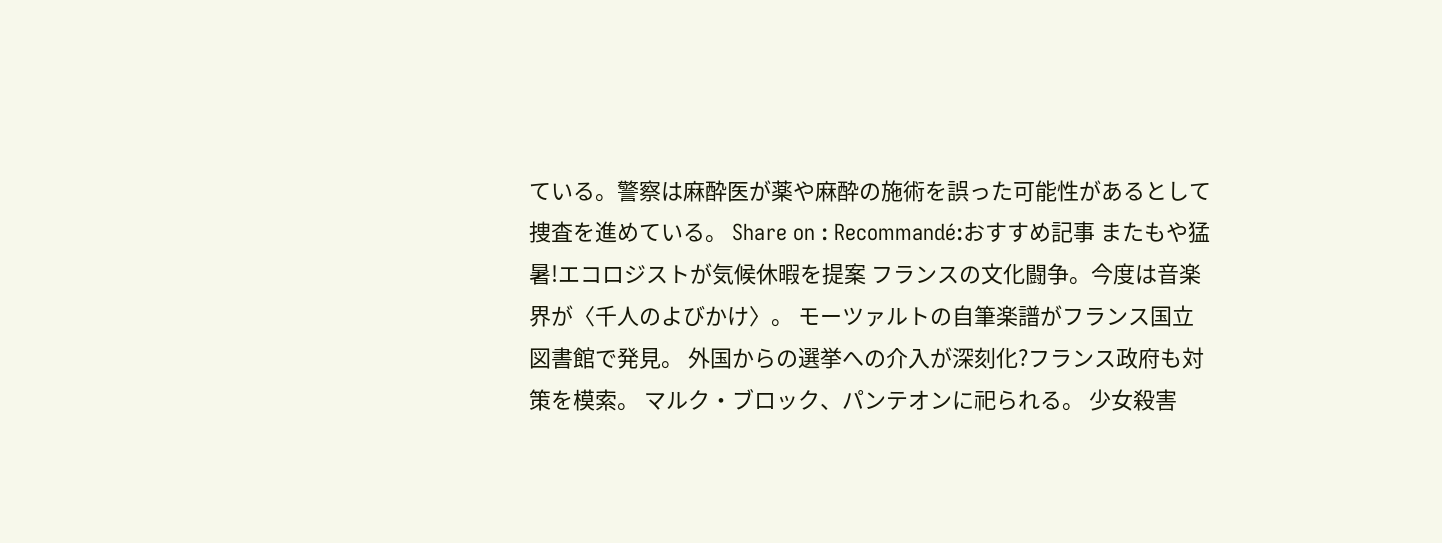ている。警察は麻酔医が薬や麻酔の施術を誤った可能性があるとして捜査を進めている。 Share on : Recommandé:おすすめ記事 またもや猛暑!エコロジストが気候休暇を提案 フランスの文化闘争。今度は音楽界が〈千人のよびかけ〉。 モーツァルトの自筆楽譜がフランス国立図書館で発見。 外国からの選挙への介入が深刻化?フランス政府も対策を模索。 マルク・ブロック、パンテオンに祀られる。 少女殺害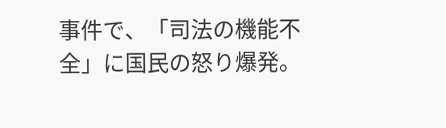事件で、「司法の機能不全」に国民の怒り爆発。